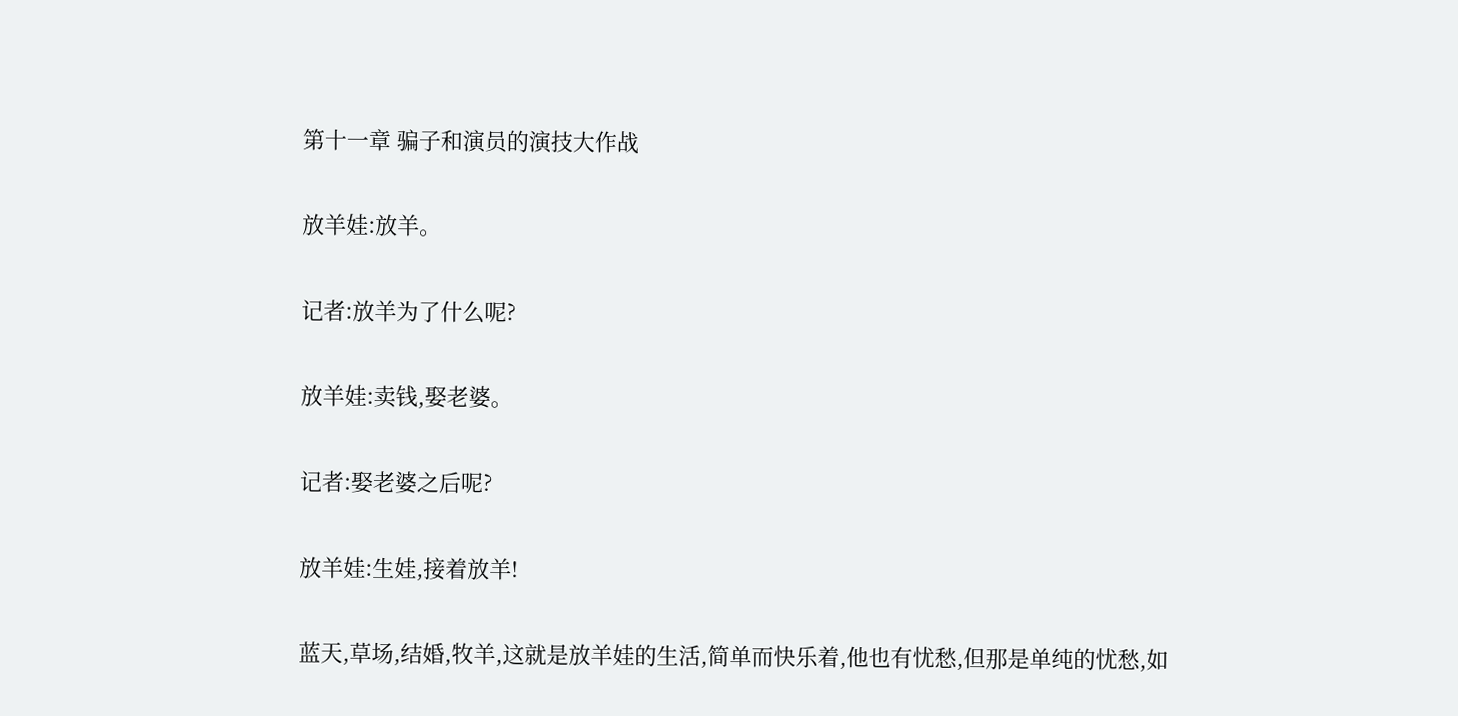第十一章 骗子和演员的演技大作战

放羊娃:放羊。

记者:放羊为了什么呢?

放羊娃:卖钱,娶老婆。

记者:娶老婆之后呢?

放羊娃:生娃,接着放羊!

蓝天,草场,结婚,牧羊,这就是放羊娃的生活,简单而快乐着,他也有忧愁,但那是单纯的忧愁,如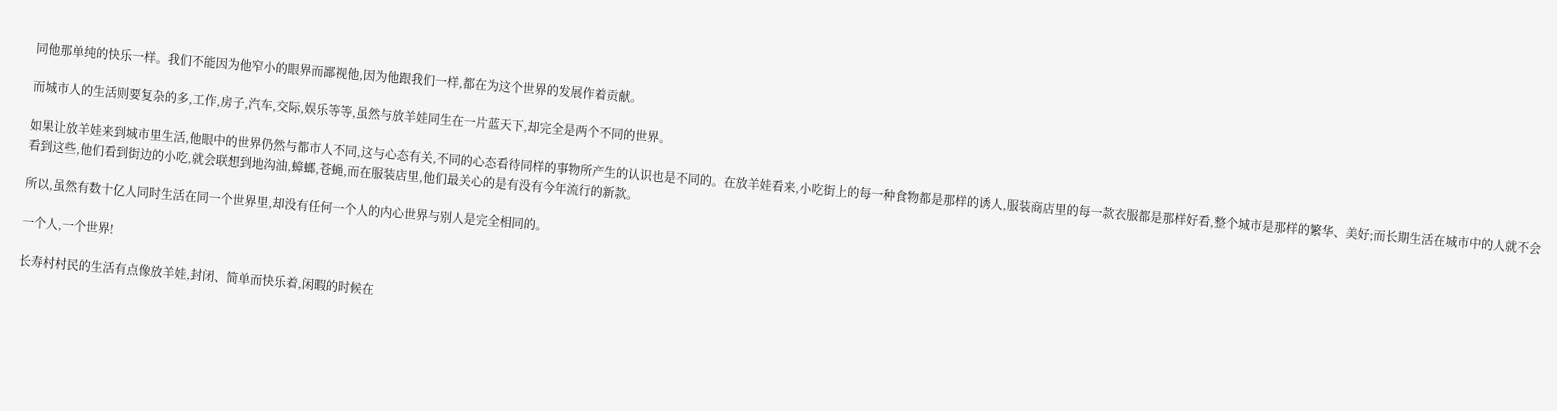同他那单纯的快乐一样。我们不能因为他窄小的眼界而鄙视他,因为他跟我们一样,都在为这个世界的发展作着贡献。

而城市人的生活则要复杂的多,工作,房子,汽车,交际,娱乐等等,虽然与放羊娃同生在一片蓝天下,却完全是两个不同的世界。

如果让放羊娃来到城市里生活,他眼中的世界仍然与都市人不同,这与心态有关,不同的心态看待同样的事物所产生的认识也是不同的。在放羊娃看来,小吃街上的每一种食物都是那样的诱人,服装商店里的每一款衣服都是那样好看,整个城市是那样的繁华、美好;而长期生活在城市中的人就不会看到这些,他们看到街边的小吃,就会联想到地沟油,蟑螂,苍蝇,而在服装店里,他们最关心的是有没有今年流行的新款。

所以,虽然有数十亿人同时生活在同一个世界里,却没有任何一个人的内心世界与别人是完全相同的。

一个人,一个世界!

长寿村村民的生活有点像放羊娃,封闭、简单而快乐着,闲暇的时候在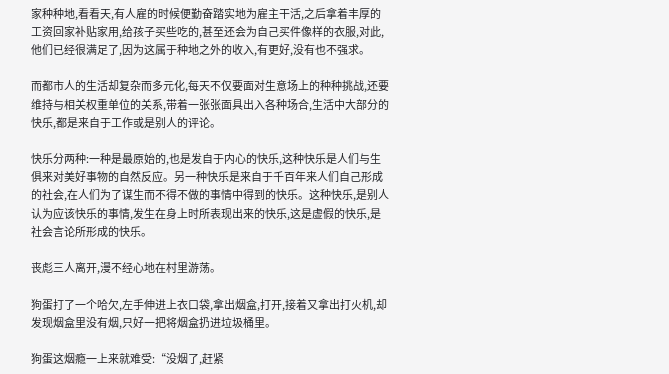家种种地,看看天,有人雇的时候便勤奋踏实地为雇主干活,之后拿着丰厚的工资回家补贴家用,给孩子买些吃的,甚至还会为自己买件像样的衣服,对此,他们已经很满足了,因为这属于种地之外的收入,有更好,没有也不强求。

而都市人的生活却复杂而多元化,每天不仅要面对生意场上的种种挑战,还要维持与相关权重单位的关系,带着一张张面具出入各种场合,生活中大部分的快乐,都是来自于工作或是别人的评论。

快乐分两种:一种是最原始的,也是发自于内心的快乐,这种快乐是人们与生俱来对美好事物的自然反应。另一种快乐是来自于千百年来人们自己形成的社会,在人们为了谋生而不得不做的事情中得到的快乐。这种快乐,是别人认为应该快乐的事情,发生在身上时所表现出来的快乐,这是虚假的快乐,是社会言论所形成的快乐。

丧彪三人离开,漫不经心地在村里游荡。

狗蛋打了一个哈欠,左手伸进上衣口袋,拿出烟盒,打开,接着又拿出打火机,却发现烟盒里没有烟,只好一把将烟盒扔进垃圾桶里。

狗蛋这烟瘾一上来就难受:“没烟了,赶紧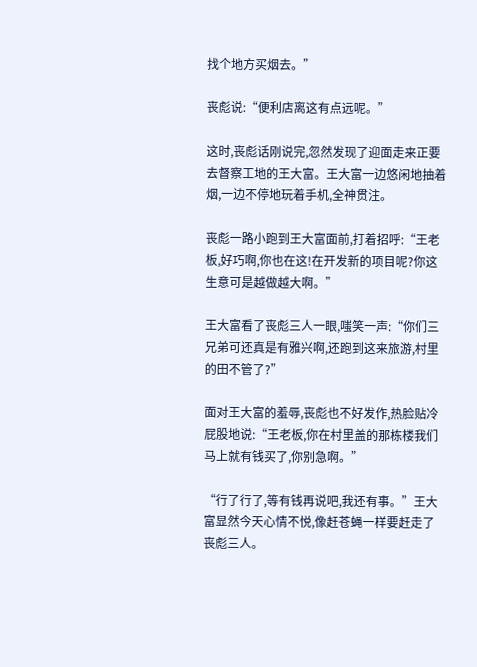找个地方买烟去。”

丧彪说:“便利店离这有点远呢。”

这时,丧彪话刚说完,忽然发现了迎面走来正要去督察工地的王大富。王大富一边悠闲地抽着烟,一边不停地玩着手机,全神贯注。

丧彪一路小跑到王大富面前,打着招呼:“王老板,好巧啊,你也在这!在开发新的项目呢?你这生意可是越做越大啊。”

王大富看了丧彪三人一眼,嗤笑一声:“你们三兄弟可还真是有雅兴啊,还跑到这来旅游,村里的田不管了?”

面对王大富的羞辱,丧彪也不好发作,热脸贴冷屁股地说:“王老板,你在村里盖的那栋楼我们马上就有钱买了,你别急啊。”

“行了行了,等有钱再说吧,我还有事。”王大富显然今天心情不悦,像赶苍蝇一样要赶走了丧彪三人。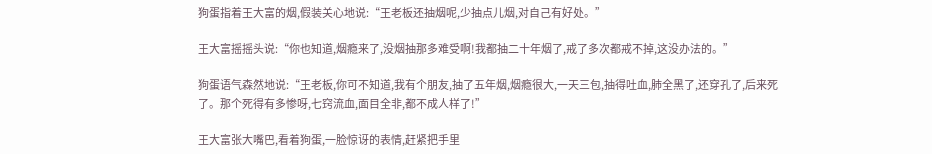狗蛋指着王大富的烟,假装关心地说:“王老板还抽烟呢,少抽点儿烟,对自己有好处。”

王大富摇摇头说:“你也知道,烟瘾来了,没烟抽那多难受啊!我都抽二十年烟了,戒了多次都戒不掉,这没办法的。”

狗蛋语气森然地说:“王老板,你可不知道,我有个朋友,抽了五年烟,烟瘾很大,一天三包,抽得吐血,肺全黑了,还穿孔了,后来死了。那个死得有多惨呀,七窍流血,面目全非,都不成人样了!”

王大富张大嘴巴,看着狗蛋,一脸惊讶的表情,赶紧把手里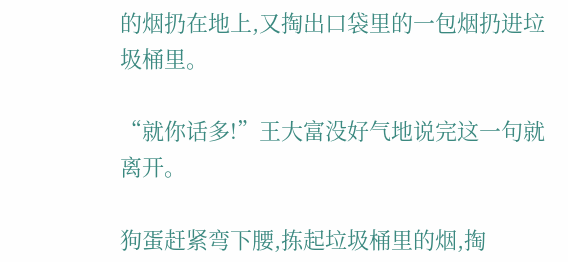的烟扔在地上,又掏出口袋里的一包烟扔进垃圾桶里。

“就你话多!”王大富没好气地说完这一句就离开。

狗蛋赶紧弯下腰,拣起垃圾桶里的烟,掏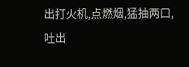出打火机,点燃烟,猛抽两口,吐出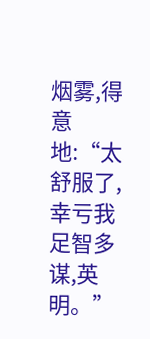烟雾,得意地:“太舒服了,幸亏我足智多谋,英明。”